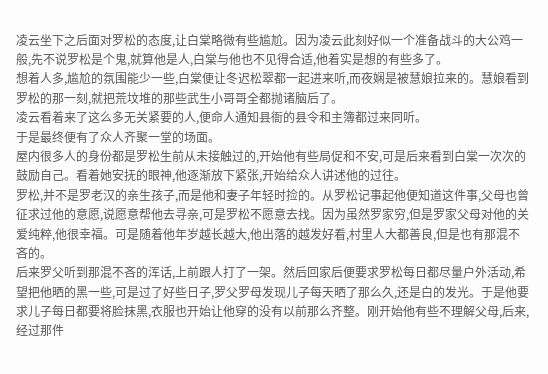凌云坐下之后面对罗松的态度,让白棠略微有些尴尬。因为凌云此刻好似一个准备战斗的大公鸡一般,先不说罗松是个鬼,就算他是人,白棠与他也不见得合适,他着实是想的有些多了。
想着人多,尴尬的氛围能少一些,白棠便让冬迟松翠都一起进来听,而夜娴是被慧娘拉来的。慧娘看到罗松的那一刻,就把荒坟堆的那些武生小哥哥全都抛诸脑后了。
凌云看着来了这么多无关紧要的人,便命人通知县衙的县令和主簿都过来同听。
于是最终便有了众人齐聚一堂的场面。
屋内很多人的身份都是罗松生前从未接触过的,开始他有些局促和不安,可是后来看到白棠一次次的鼓励自己。看着她安抚的眼神,他逐渐放下紧张,开始给众人讲述他的过往。
罗松,并不是罗老汉的亲生孩子,而是他和妻子年轻时捡的。从罗松记事起他便知道这件事,父母也曾征求过他的意愿,说愿意帮他去寻亲,可是罗松不愿意去找。因为虽然罗家穷,但是罗家父母对他的关爱纯粹,他很幸福。可是随着他年岁越长越大,他出落的越发好看,村里人大都善良,但是也有那混不吝的。
后来罗父听到那混不吝的浑话,上前跟人打了一架。然后回家后便要求罗松每日都尽量户外活动,希望把他晒的黑一些,可是过了好些日子,罗父罗母发现儿子每天晒了那么久,还是白的发光。于是他要求儿子每日都要将脸抹黑,衣服也开始让他穿的没有以前那么齐整。刚开始他有些不理解父母,后来,经过那件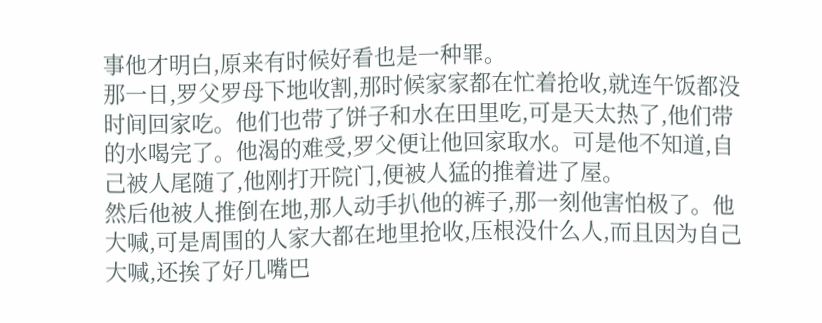事他才明白,原来有时候好看也是一种罪。
那一日,罗父罗母下地收割,那时候家家都在忙着抢收,就连午饭都没时间回家吃。他们也带了饼子和水在田里吃,可是天太热了,他们带的水喝完了。他渴的难受,罗父便让他回家取水。可是他不知道,自己被人尾随了,他刚打开院门,便被人猛的推着进了屋。
然后他被人推倒在地,那人动手扒他的裤子,那一刻他害怕极了。他大喊,可是周围的人家大都在地里抢收,压根没什么人,而且因为自己大喊,还挨了好几嘴巴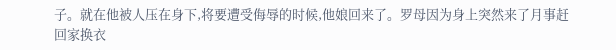子。就在他被人压在身下,将要遭受侮辱的时候,他娘回来了。罗母因为身上突然来了月事赶回家换衣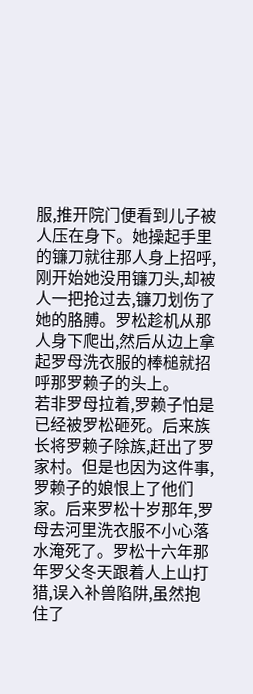服,推开院门便看到儿子被人压在身下。她操起手里的镰刀就往那人身上招呼,刚开始她没用镰刀头,却被人一把抢过去,镰刀划伤了她的胳膊。罗松趁机从那人身下爬出,然后从边上拿起罗母洗衣服的棒槌就招呼那罗赖子的头上。
若非罗母拉着,罗赖子怕是已经被罗松砸死。后来族长将罗赖子除族,赶出了罗家村。但是也因为这件事,罗赖子的娘恨上了他们家。后来罗松十岁那年,罗母去河里洗衣服不小心落水淹死了。罗松十六年那年罗父冬天跟着人上山打猎,误入补兽陷阱,虽然抱住了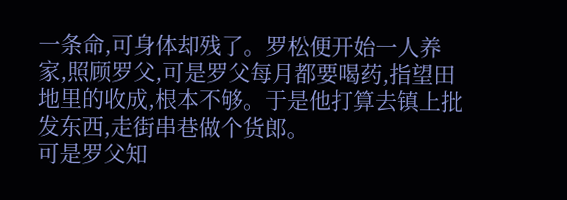一条命,可身体却残了。罗松便开始一人养家,照顾罗父,可是罗父每月都要喝药,指望田地里的收成,根本不够。于是他打算去镇上批发东西,走街串巷做个货郎。
可是罗父知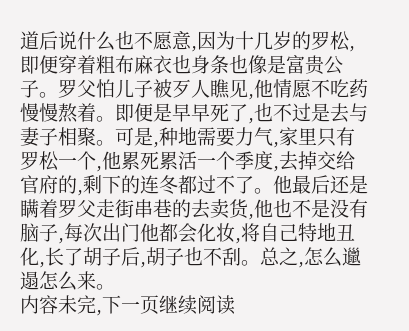道后说什么也不愿意,因为十几岁的罗松,即便穿着粗布麻衣也身条也像是富贵公子。罗父怕儿子被歹人瞧见,他情愿不吃药慢慢熬着。即便是早早死了,也不过是去与妻子相聚。可是,种地需要力气,家里只有罗松一个,他累死累活一个季度,去掉交给官府的,剩下的连冬都过不了。他最后还是瞒着罗父走街串巷的去卖货,他也不是没有脑子,每次出门他都会化妆,将自己特地丑化,长了胡子后,胡子也不刮。总之,怎么邋遢怎么来。
内容未完,下一页继续阅读